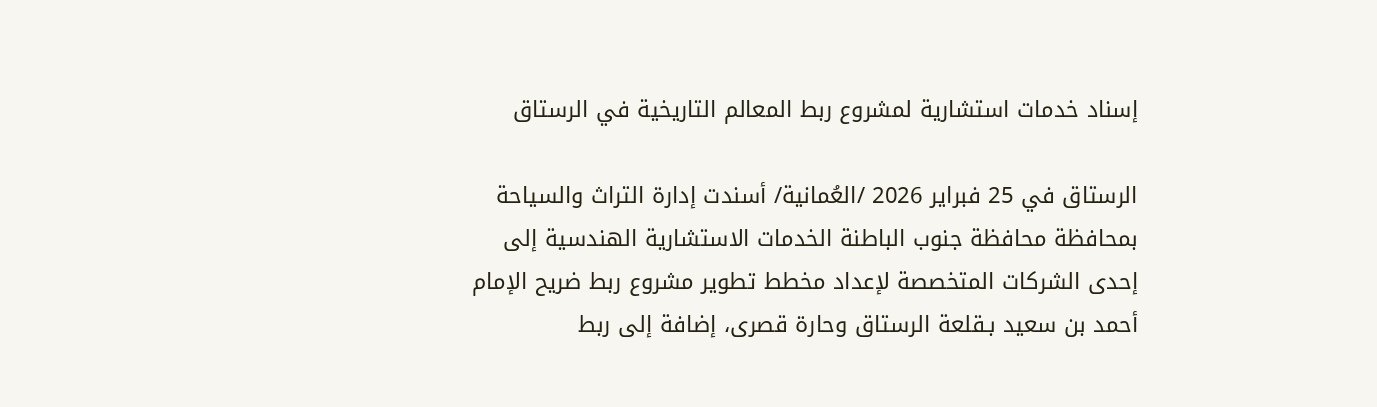إسناد خدمات استشارية لمشروع ربط المعالم التاريخية في الرستاق

الرستاق في 25 فبراير 2026 /العُمانية/ أسندت إدارة التراث والسياحة بمحافظة محافظة جنوب الباطنة الخدمات الاستشارية الهندسية إلى إحدى الشركات المتخصصة لإعداد مخطط تطوير مشروع ربط ضريح الإمام أحمد بن سعيد بـقلعة الرستاق وحارة قصرى، إضافة إلى ربط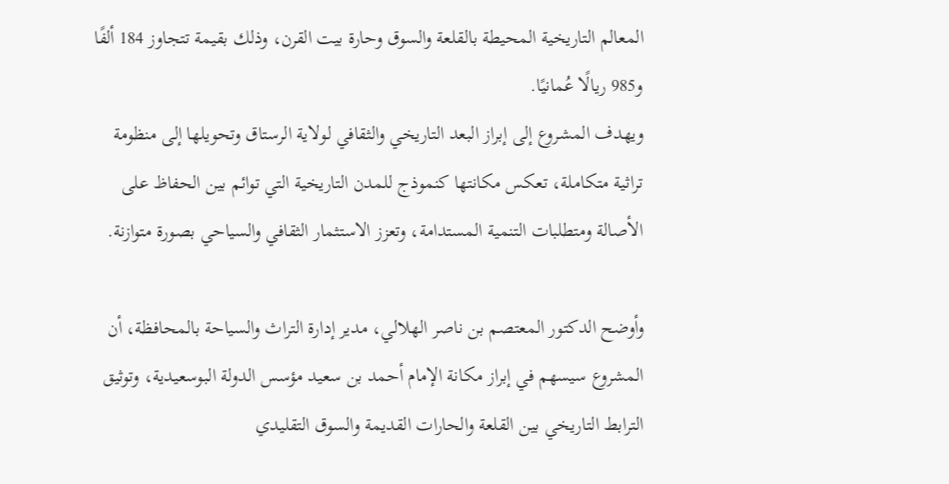المعالم التاريخية المحيطة بالقلعة والسوق وحارة بيت القرن، وذلك بقيمة تتجاوز 184 ألفًا و985 ريالًا عُمانيًا.
ويهدف المشروع إلى إبراز البعد التاريخي والثقافي لولاية الرستاق وتحويلها إلى منظومة تراثية متكاملة، تعكس مكانتها كنموذج للمدن التاريخية التي توائم بين الحفاظ على الأصالة ومتطلبات التنمية المستدامة، وتعزز الاستثمار الثقافي والسياحي بصورة متوازنة.

وأوضح الدكتور المعتصم بن ناصر الهلالي، مدير إدارة التراث والسياحة بالمحافظة، أن المشروع سيسهم في إبراز مكانة الإمام أحمد بن سعيد مؤسس الدولة البوسعيدية، وتوثيق الترابط التاريخي بين القلعة والحارات القديمة والسوق التقليدي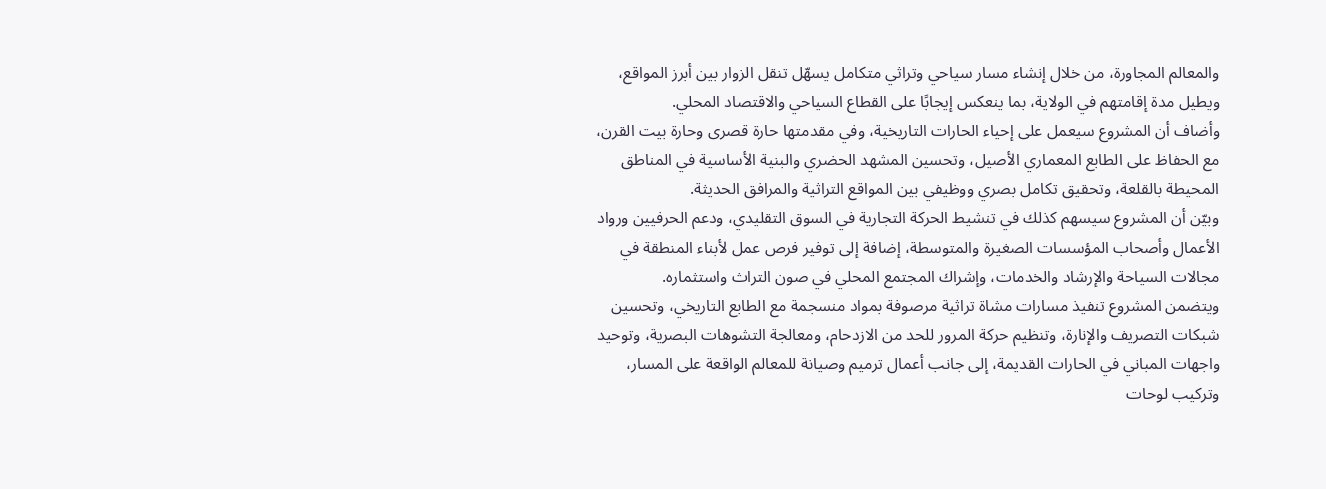والمعالم المجاورة، من خلال إنشاء مسار سياحي وتراثي متكامل يسهّل تنقل الزوار بين أبرز المواقع، ويطيل مدة إقامتهم في الولاية، بما ينعكس إيجابًا على القطاع السياحي والاقتصاد المحلي.
وأضاف أن المشروع سيعمل على إحياء الحارات التاريخية، وفي مقدمتها حارة قصرى وحارة بيت القرن، مع الحفاظ على الطابع المعماري الأصيل، وتحسين المشهد الحضري والبنية الأساسية في المناطق المحيطة بالقلعة، وتحقيق تكامل بصري ووظيفي بين المواقع التراثية والمرافق الحديثة.
وبيّن أن المشروع سيسهم كذلك في تنشيط الحركة التجارية في السوق التقليدي، ودعم الحرفيين ورواد الأعمال وأصحاب المؤسسات الصغيرة والمتوسطة، إضافة إلى توفير فرص عمل لأبناء المنطقة في مجالات السياحة والإرشاد والخدمات، وإشراك المجتمع المحلي في صون التراث واستثماره.
ويتضمن المشروع تنفيذ مسارات مشاة تراثية مرصوفة بمواد منسجمة مع الطابع التاريخي، وتحسين شبكات التصريف والإنارة، وتنظيم حركة المرور للحد من الازدحام، ومعالجة التشوهات البصرية، وتوحيد واجهات المباني في الحارات القديمة، إلى جانب أعمال ترميم وصيانة للمعالم الواقعة على المسار، وتركيب لوحات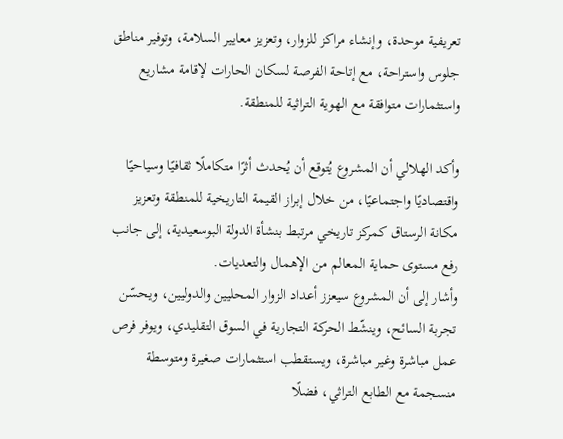تعريفية موحدة، وإنشاء مراكز للزوار، وتعزيز معايير السلامة، وتوفير مناطق جلوس واستراحة، مع إتاحة الفرصة لسكان الحارات لإقامة مشاريع واستثمارات متوافقة مع الهوية التراثية للمنطقة.

وأكد الهلالي أن المشروع يُتوقع أن يُحدث أثرًا متكاملًا ثقافيًا وسياحيًا واقتصاديًا واجتماعيًا، من خلال إبراز القيمة التاريخية للمنطقة وتعزيز مكانة الرستاق كمركز تاريخي مرتبط بنشأة الدولة البوسعيدية، إلى جانب رفع مستوى حماية المعالم من الإهمال والتعديات.
وأشار إلى أن المشروع سيعزز أعداد الزوار المحليين والدوليين، ويحسّن تجربة السائح، وينشّط الحركة التجارية في السوق التقليدي، ويوفر فرص عمل مباشرة وغير مباشرة، ويستقطب استثمارات صغيرة ومتوسطة منسجمة مع الطابع التراثي، فضلًا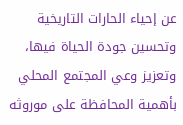عن إحياء الحارات التاريخية وتحسين جودة الحياة فيها، وتعزيز وعي المجتمع المحلي بأهمية المحافظة على موروثه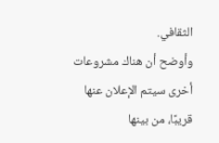الثقافي.
وأوضح أن هناك مشروعات أخرى سيتم الإعلان عنها قريبًا، من بينها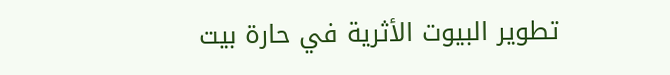تطوير البيوت الأثرية في حارة بيت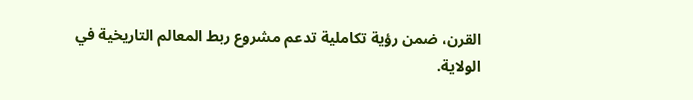القرن، ضمن رؤية تكاملية تدعم مشروع ربط المعالم التاريخية في الولاية.